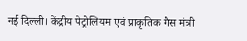नई दिल्ली। केंद्रीय पेट्रोलियम एवं प्राकृतिक गैस मंत्री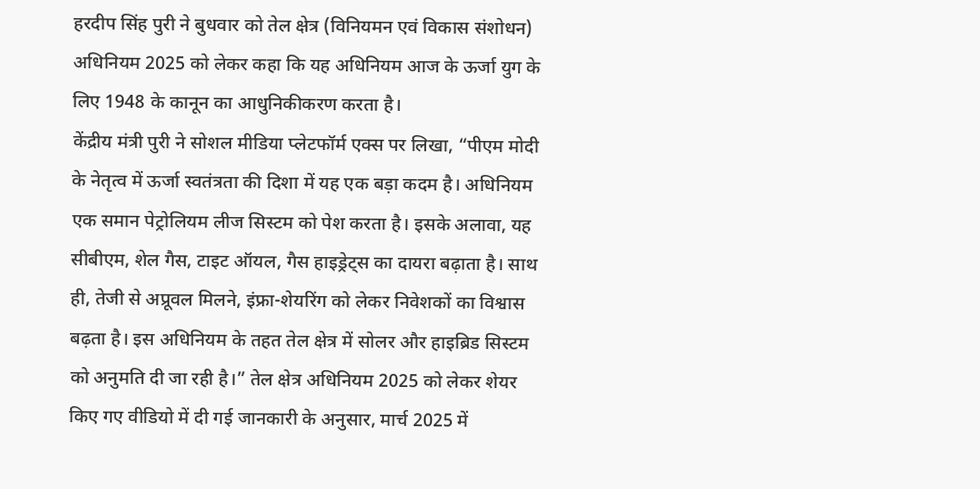हरदीप सिंह पुरी ने बुधवार को तेल क्षेत्र (विनियमन एवं विकास संशोधन) अधिनियम 2025 को लेकर कहा कि यह अधिनियम आज के ऊर्जा युग के लिए 1948 के कानून का आधुनिकीकरण करता है।
केंद्रीय मंत्री पुरी ने सोशल मीडिया प्लेटफॉर्म एक्स पर लिखा, “पीएम मोदी के नेतृत्व में ऊर्जा स्वतंत्रता की दिशा में यह एक बड़ा कदम है। अधिनियम एक समान पेट्रोलियम लीज सिस्टम को पेश करता है। इसके अलावा, यह सीबीएम, शेल गैस, टाइट ऑयल, गैस हाइड्रेट्स का दायरा बढ़ाता है। साथ ही, तेजी से अप्रूवल मिलने, इंफ्रा-शेयरिंग को लेकर निवेशकों का विश्वास बढ़ता है। इस अधिनियम के तहत तेल क्षेत्र में सोलर और हाइब्रिड सिस्टम को अनुमति दी जा रही है।” तेल क्षेत्र अधिनियम 2025 को लेकर शेयर किए गए वीडियो में दी गई जानकारी के अनुसार, मार्च 2025 में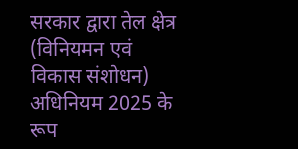सरकार द्वारा तेल क्षेत्र (विनियमन एवं विकास संशोधन) अधिनियम 2025 के रूप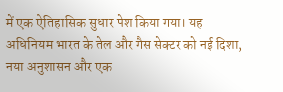में एक ऐतिहासिक सुधार पेश किया गया। यह अधिनियम भारत के तेल और गैस सेक्टर को नई दिशा, नया अनुशासन और एक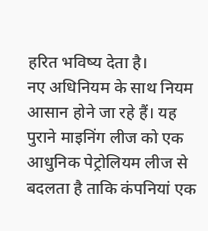हरित भविष्य देता है।
नए अधिनियम के साथ नियम आसान होने जा रहे हैं। यह पुराने माइनिंग लीज को एक आधुनिक पेट्रोलियम लीज से बदलता है ताकि कंपनियां एक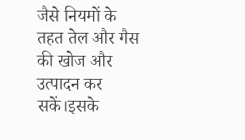जैसे नियमों के तहत तेल और गैस की खोज और उत्पादन कर सकें।इसके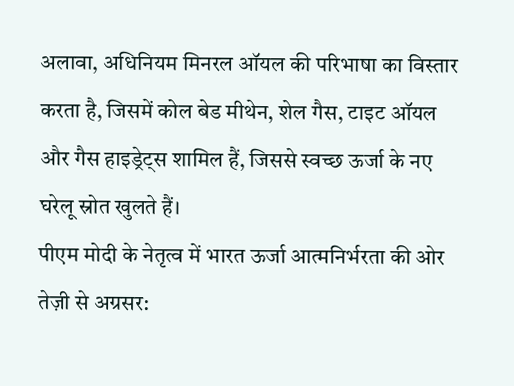अलावा, अधिनियम मिनरल ऑयल की परिभाषा का विस्तार करता है, जिसमें कोल बेड मीथेन, शेल गैस, टाइट ऑयल और गैस हाइड्रेट्स शामिल हैं, जिससे स्वच्छ ऊर्जा के नए घरेलू स्रोत खुलते हैं।
पीएम मोदी के नेतृत्व में भारत ऊर्जा आत्मनिर्भरता की ओर तेज़ी से अग्रसर: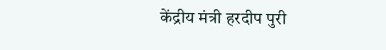केंद्रीय मंत्री हरदीप पुरी